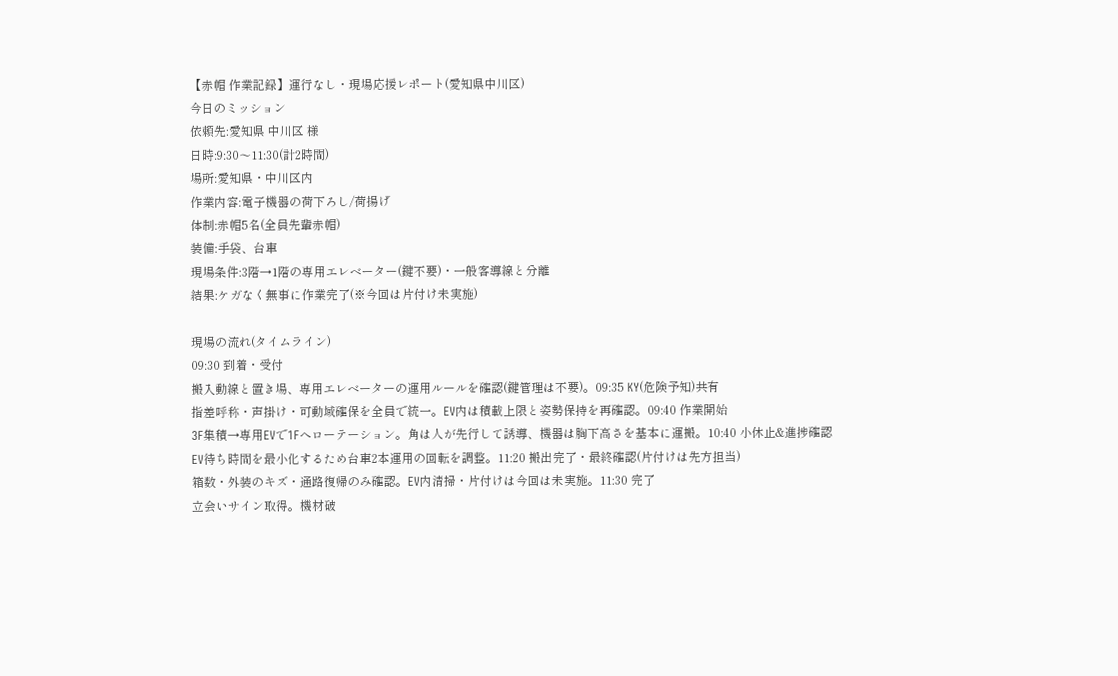【赤帽 作業記録】運行なし・現場応援レポート(愛知県中川区)
今日のミッション
依頼先:愛知県 中川区 様
日時:9:30〜11:30(計2時間)
場所:愛知県・中川区内
作業内容:電子機器の荷下ろし/荷揚げ
体制:赤帽5名(全員先輩赤帽)
装備:手袋、台車
現場条件:3階→1階の専用エレベーター(鍵不要)・一般客導線と分離
結果:ケガなく無事に作業完了(※今回は片付け未実施)

現場の流れ(タイムライン)
09:30 到着・受付
搬入動線と置き場、専用エレベーターの運用ルールを確認(鍵管理は不要)。09:35 KY(危険予知)共有
指差呼称・声掛け・可動域確保を全員で統一。EV内は積載上限と姿勢保持を再確認。09:40 作業開始
3F集積→専用EVで1Fへローテーション。角は人が先行して誘導、機器は胸下高さを基本に運搬。10:40 小休止&進捗確認
EV待ち時間を最小化するため台車2本運用の回転を調整。11:20 搬出完了・最終確認(片付けは先方担当)
箱数・外装のキズ・通路復帰のみ確認。EV内清掃・片付けは今回は未実施。11:30 完了
立会いサイン取得。機材破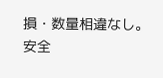損・数量相違なし。
安全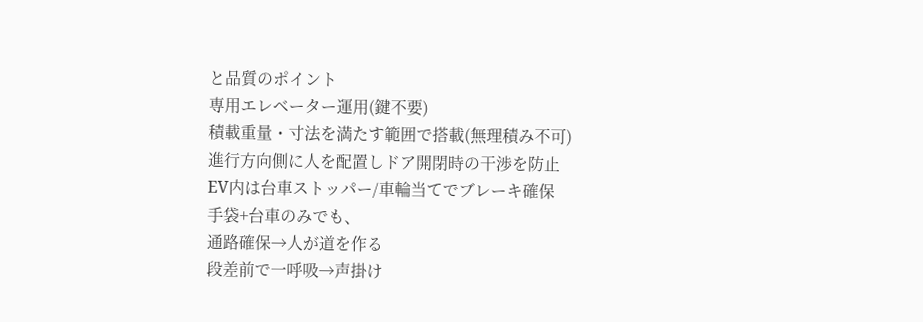と品質のポイント
専用エレベーター運用(鍵不要)
積載重量・寸法を満たす範囲で搭載(無理積み不可)
進行方向側に人を配置しドア開閉時の干渉を防止
EV内は台車ストッパー/車輪当てでブレーキ確保
手袋+台車のみでも、
通路確保→人が道を作る
段差前で一呼吸→声掛け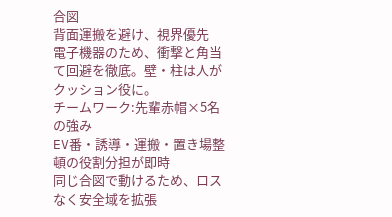合図
背面運搬を避け、視界優先
電子機器のため、衝撃と角当て回避を徹底。壁・柱は人がクッション役に。
チームワーク:先輩赤帽×5名の強み
EV番・誘導・運搬・置き場整頓の役割分担が即時
同じ合図で動けるため、ロスなく安全域を拡張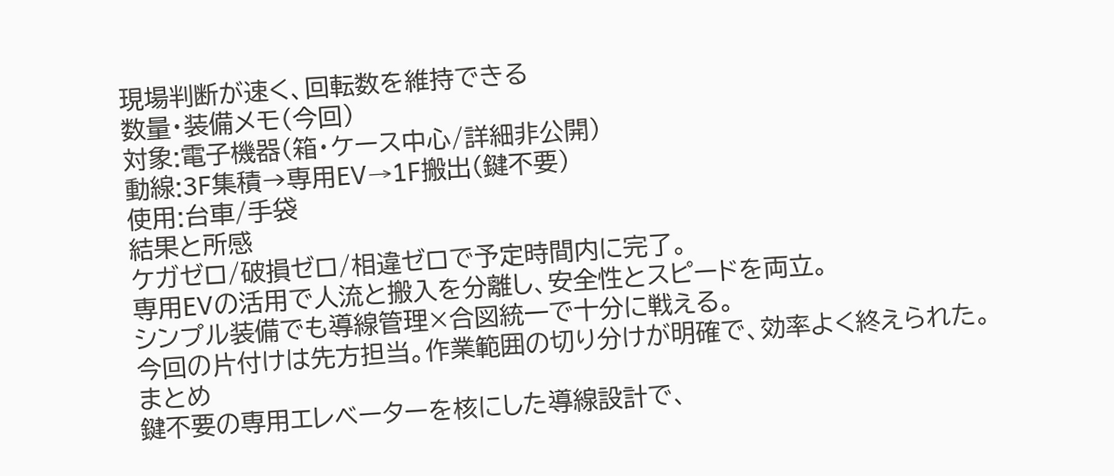現場判断が速く、回転数を維持できる
数量・装備メモ(今回)
対象:電子機器(箱・ケース中心/詳細非公開)
動線:3F集積→専用EV→1F搬出(鍵不要)
使用:台車/手袋
結果と所感
ケガゼロ/破損ゼロ/相違ゼロで予定時間内に完了。
専用EVの活用で人流と搬入を分離し、安全性とスピードを両立。
シンプル装備でも導線管理×合図統一で十分に戦える。
今回の片付けは先方担当。作業範囲の切り分けが明確で、効率よく終えられた。
まとめ
鍵不要の専用エレベーターを核にした導線設計で、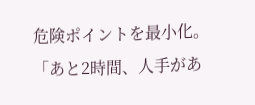危険ポイントを最小化。
「あと2時間、人手があ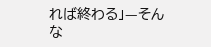れば終わる」—そんな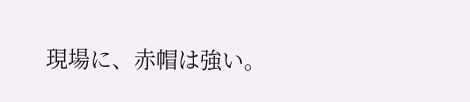現場に、赤帽は強い。